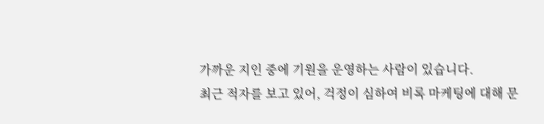가까운 지인 중에 기원을 운영하는 사람이 있습니다.
최근 적자를 보고 있어, 걱정이 심하여 비록 마케팅에 대해 문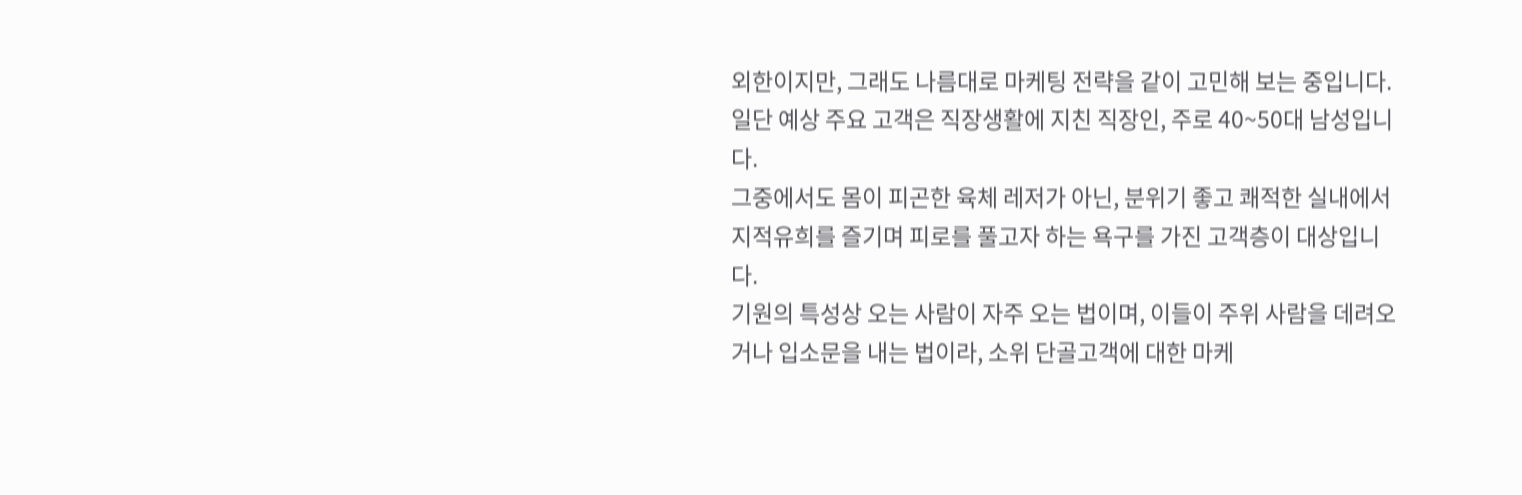외한이지만, 그래도 나름대로 마케팅 전략을 같이 고민해 보는 중입니다.
일단 예상 주요 고객은 직장생활에 지친 직장인, 주로 40~50대 남성입니다.
그중에서도 몸이 피곤한 육체 레저가 아닌, 분위기 좋고 쾌적한 실내에서 지적유희를 즐기며 피로를 풀고자 하는 욕구를 가진 고객층이 대상입니다.
기원의 특성상 오는 사람이 자주 오는 법이며, 이들이 주위 사람을 데려오거나 입소문을 내는 법이라, 소위 단골고객에 대한 마케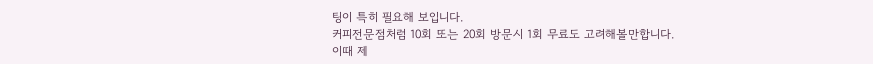팅이 특히 필요해 보입니다.
커피전문점처럼 10회 또는 20회 방문시 1회 무료도 고려해볼만합니다.
이때 제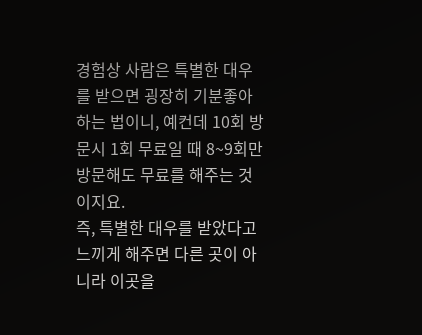경험상 사람은 특별한 대우를 받으면 굉장히 기분좋아하는 법이니, 예컨데 10회 방문시 1회 무료일 때 8~9회만 방문해도 무료를 해주는 것이지요.
즉, 특별한 대우를 받았다고 느끼게 해주면 다른 곳이 아니라 이곳을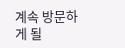계속 방문하게 될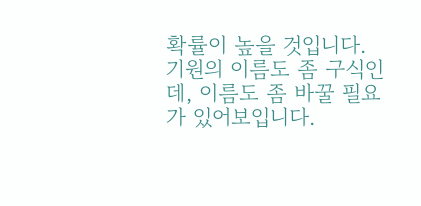확률이 높을 것입니다.
기원의 이름도 좀 구식인데, 이름도 좀 바꿀 필요가 있어보입니다.